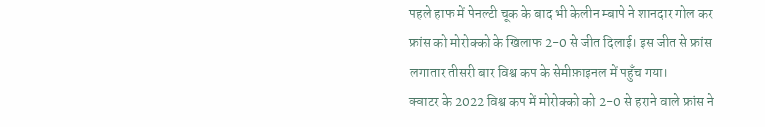पहले हाफ में पेनल्टी चूक के बाद भी केलीन म्बापे ने शानदार गोल कर फ्रांस को मोरोक्को के खिलाफ 2-0 से जीत दिलाई। इस जीत से फ्रांस लगातार तीसरी बार विश्व कप के सेमीफ़ाइनल में पहुँच गया।
क्वाटर के 2022 विश्व कप में मोरोक्को को 2-0 से हराने वाले फ्रांस ने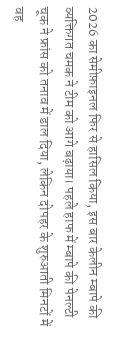2026 का सेमीफ़ाइनल फिर से हासिल किया, इस बार केलीन म्बापे की व्यक्तिगत चमक ने टीम को आगे बढ़ाया। पहले हाफ में म्बापे की पेनल्टी चूक ने फ्रांस को तनाव में डाल दिया, लेकिन दोपहर के शुरुआती मिनटों में वह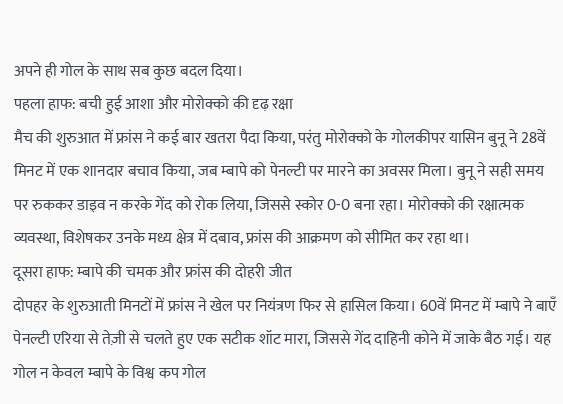अपने ही गोल के साथ सब कुछ बदल दिया।
पहला हाफ: बची हुई आशा और मोरोक्को की दृढ़ रक्षा
मैच की शुरुआत में फ्रांस ने कई बार खतरा पैदा किया, परंतु मोरोक्को के गोलकीपर यासिन बुनू ने 28वें मिनट में एक शानदार बचाव किया, जब म्बापे को पेनल्टी पर मारने का अवसर मिला। बुनू ने सही समय पर रुककर डाइव न करके गेंद को रोक लिया, जिससे स्कोर 0-0 बना रहा। मोरोक्को की रक्षात्मक व्यवस्था, विशेषकर उनके मध्य क्षेत्र में दबाव, फ्रांस की आक्रमण को सीमित कर रहा था।
दूसरा हाफ: म्बापे की चमक और फ्रांस की दोहरी जीत
दोपहर के शुरुआती मिनटों में फ्रांस ने खेल पर नियंत्रण फिर से हासिल किया। 60वें मिनट में म्बापे ने बाएँ पेनल्टी एरिया से तेज़ी से चलते हुए एक सटीक शॉट मारा, जिससे गेंद दाहिनी कोने में जाके बैठ गई। यह गोल न केवल म्बापे के विश्व कप गोल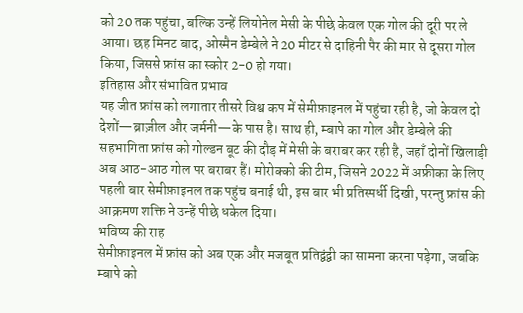को 20 तक पहुंचा, बल्कि उन्हें लियोनेल मेसी के पीछे केवल एक गोल की दूरी पर ले आया। छह मिनट बाद, ओस्मैन डेम्बेले ने 20 मीटर से दाहिनी पैर की मार से दूसरा गोल किया, जिससे फ्रांस का स्कोर 2-0 हो गया।
इतिहास और संभावित प्रभाव
यह जीत फ्रांस को लगातार तीसरे विश्व कप में सेमीफ़ाइनल में पहुंचा रही है, जो केवल दो देशों—ब्राज़ील और जर्मनी—के पास है। साथ ही, म्बापे का गोल और डेम्बेले की सहभागिता फ्रांस को गोल्डन बूट की दौड़ में मेसी के बराबर कर रही है, जहाँ दोनों खिलाड़ी अब आठ-आठ गोल पर बराबर हैं। मोरोक्को की टीम, जिसने 2022 में अफ्रीका के लिए पहली बार सेमीफ़ाइनल तक पहुंच बनाई थी, इस बार भी प्रतिस्पर्धी दिखी, परन्तु फ्रांस की आक्रमण शक्ति ने उन्हें पीछे धकेल दिया।
भविष्य की राह
सेमीफ़ाइनल में फ्रांस को अब एक और मजबूत प्रतिद्वंद्वी का सामना करना पड़ेगा, जबकि म्बापे को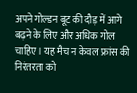अपने गोल्डन बूट की दौड़ में आगे बढ़ने के लिए और अधिक गोल चाहिए। यह मैच न केवल फ्रांस की निरंतरता को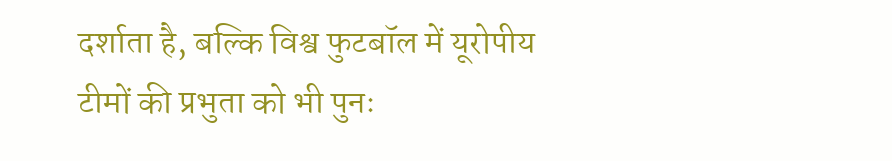दर्शाता है, बल्कि विश्व फुटबॉल में यूरोपीय टीमों की प्रभुता को भी पुनः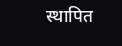स्थापित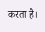करता है।